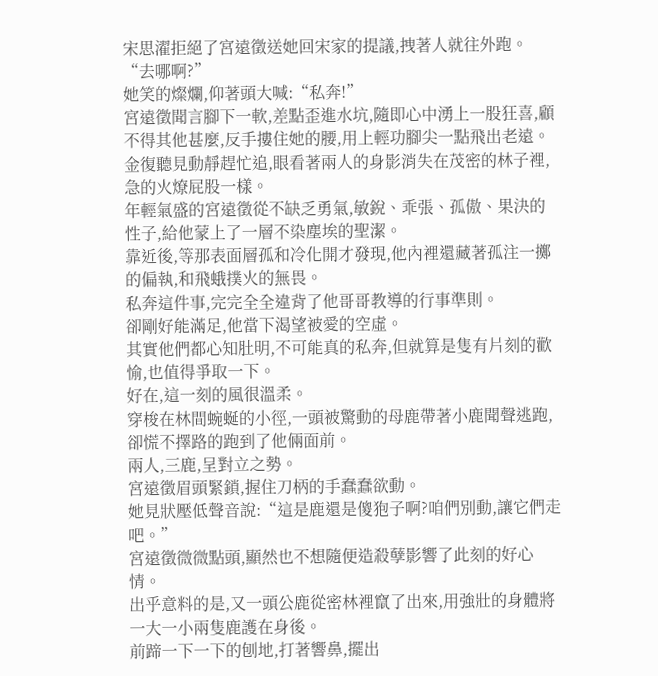宋思濯拒絕了宮遠徵送她回宋家的提議,拽著人就往外跑。
“去哪啊?”
她笑的燦爛,仰著頭大喊:“私奔!”
宮遠徵聞言腳下一軟,差點歪進水坑,隨即心中湧上一股狂喜,顧不得其他甚麼,反手摟住她的腰,用上輕功腳尖一點飛出老遠。
金復聽見動靜趕忙追,眼看著兩人的身影消失在茂密的林子裡,急的火燎屁股一樣。
年輕氣盛的宮遠徵從不缺乏勇氣,敏銳、乖張、孤傲、果決的性子,給他蒙上了一層不染塵埃的聖潔。
靠近後,等那表面層孤和冷化開才發現,他內裡還藏著孤注一擲的偏執,和飛蛾撲火的無畏。
私奔這件事,完完全全違背了他哥哥教導的行事準則。
卻剛好能滿足,他當下渴望被愛的空虛。
其實他們都心知肚明,不可能真的私奔,但就算是隻有片刻的歡愉,也值得爭取一下。
好在,這一刻的風很溫柔。
穿梭在林間蜿蜒的小徑,一頭被驚動的母鹿帶著小鹿聞聲逃跑,卻慌不擇路的跑到了他倆面前。
兩人,三鹿,呈對立之勢。
宮遠徵眉頭緊鎖,握住刀柄的手蠢蠢欲動。
她見狀壓低聲音說:“這是鹿還是傻狍子啊?咱們別動,讓它們走吧。”
宮遠徵微微點頭,顯然也不想隨便造殺孽影響了此刻的好心情。
出乎意料的是,又一頭公鹿從密林裡竄了出來,用強壯的身體將一大一小兩隻鹿護在身後。
前蹄一下一下的刨地,打著響鼻,擺出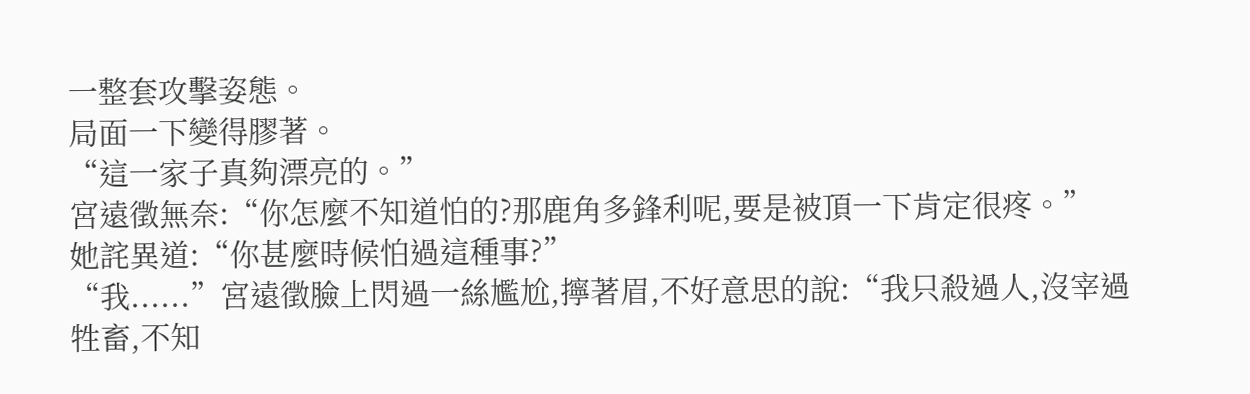一整套攻擊姿態。
局面一下變得膠著。
“這一家子真夠漂亮的。”
宮遠徵無奈:“你怎麼不知道怕的?那鹿角多鋒利呢,要是被頂一下肯定很疼。”
她詫異道:“你甚麼時候怕過這種事?”
“我......”宮遠徵臉上閃過一絲尷尬,擰著眉,不好意思的說:“我只殺過人,沒宰過牲畜,不知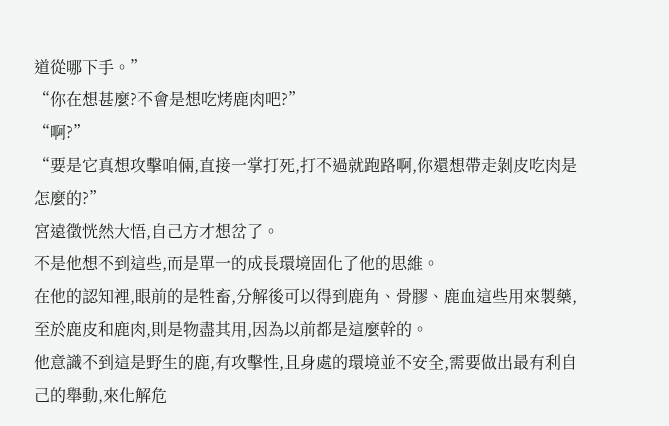道從哪下手。”
“你在想甚麼?不會是想吃烤鹿肉吧?”
“啊?”
“要是它真想攻擊咱倆,直接一掌打死,打不過就跑路啊,你還想帶走剝皮吃肉是怎麼的?”
宮遠徵恍然大悟,自己方才想岔了。
不是他想不到這些,而是單一的成長環境固化了他的思維。
在他的認知裡,眼前的是牲畜,分解後可以得到鹿角、骨膠、鹿血這些用來製藥,至於鹿皮和鹿肉,則是物盡其用,因為以前都是這麼幹的。
他意識不到這是野生的鹿,有攻擊性,且身處的環境並不安全,需要做出最有利自己的舉動,來化解危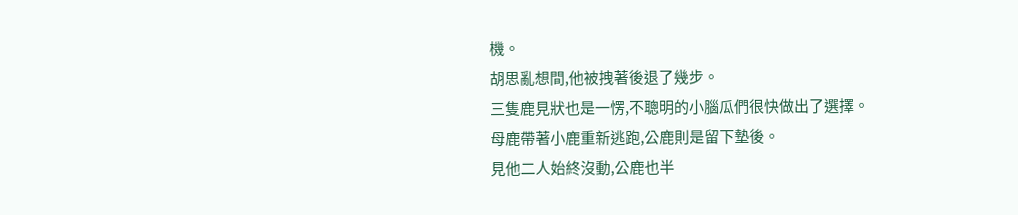機。
胡思亂想間,他被拽著後退了幾步。
三隻鹿見狀也是一愣,不聰明的小腦瓜們很快做出了選擇。
母鹿帶著小鹿重新逃跑,公鹿則是留下墊後。
見他二人始終沒動,公鹿也半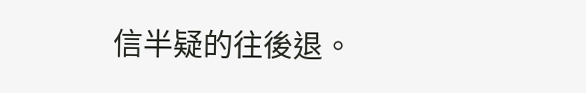信半疑的往後退。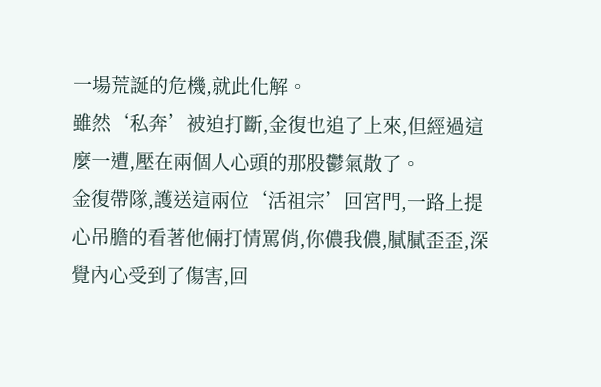一場荒誕的危機,就此化解。
雖然‘私奔’被迫打斷,金復也追了上來,但經過這麼一遭,壓在兩個人心頭的那股鬱氣散了。
金復帶隊,護送這兩位‘活祖宗’回宮門,一路上提心吊膽的看著他倆打情罵俏,你儂我儂,膩膩歪歪,深覺內心受到了傷害,回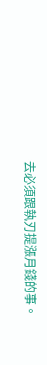去必須跟執刃提漲月錢的事。